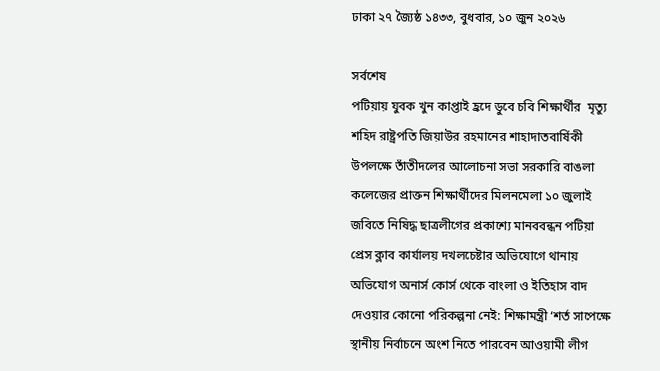ঢাকা ২৭ জ্যৈষ্ঠ ১৪৩৩, বুধবার, ১০ জুন ২০২৬

সর্বশেষ
পটিয়ায় যুবক খুন কাপ্তাই হ্রদে ডুবে চবি শিক্ষার্থীর  মৃত্যু শহিদ রাষ্ট্রপতি জিয়াউর রহমানের শাহাদাতবার্ষিকী উপলক্ষে তাঁতীদলের আলোচনা সভা সরকারি বাঙলা কলেজের প্রাক্তন শিক্ষার্থীদের মিলনমেলা ১০ জুলাই জবিতে নিষিদ্ধ ছাত্রলীগের প্রকাশ্যে মানববন্ধন পটিয়া প্রেস ক্লাব কার্যালয় দখলচেষ্টার অভিযোগে থানায় অভিযোগ অনার্স কোর্স থেকে বাংলা ও ইতিহাস বাদ দেওয়ার কোনো পরিকল্পনা নেই: শিক্ষামন্ত্রী ‘শর্ত সাপেক্ষে স্থানীয় নির্বাচনে অংশ নিতে পারবেন আওয়ামী লীগ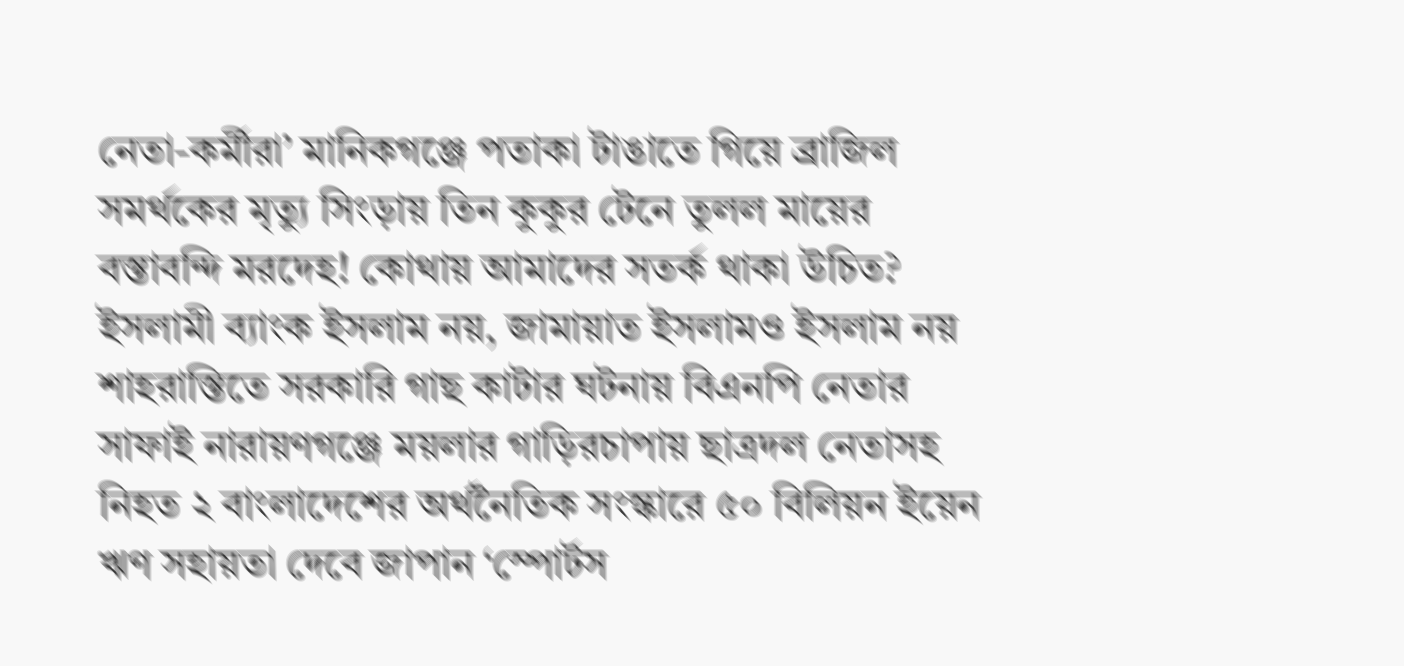নেতা-কর্মীরা’ মানিকগঞ্জে পতাকা টাঙাতে গিয়ে ব্রাজিল সমর্থকের মৃত্যু সিংড়ায় তিন কুকুর টেনে তুলল মায়ের বস্তাবন্দি মরদেহ! কোথায় আমাদের সতর্ক থাকা উচিত? ইসলামী ব্যাংক ইসলাম নয়, জামায়াত ইসলামও ইসলাম নয় শাহরাস্তিতে সরকারি গাছ কাটার ঘটনায় বিএনপি নেতার সাফাই নারায়ণগঞ্জে ময়লার গাড়িরচাপায় ছাত্রদল নেতাসহ নিহত ২ বাংলাদেশের অর্থনৈতিক সংস্কারে ৫০ বিলিয়ন ইয়েন ঋণ সহায়তা দেবে জাপান ‘স্পোর্টস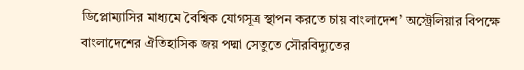ডিপ্লোম্যাসির মাধ্যমে বৈশ্বিক যোগসূত্র স্থাপন করতে চায় বাংলাদেশ’ অস্ট্রেলিয়ার বিপক্ষে বাংলাদেশের ঐতিহাসিক জয় পদ্মা সেতুতে সৌরবিদ্যুতের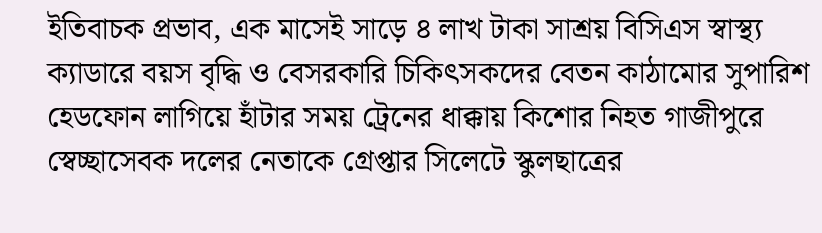ইতিবাচক প্রভাব, এক মাসেই সাড়ে ৪ লাখ টাকা সাশ্রয় বিসিএস স্বাস্থ্য ক্যাডারে বয়স বৃদ্ধি ও বেসরকারি চিকিৎসকদের বেতন কাঠামোর সুপারিশ হেডফোন লাগিয়ে হাঁটার সময় ট্রেনের ধাক্কায় কিশোর নিহত গাজীপুরে স্বেচ্ছাসেবক দলের নেতাকে গ্রেপ্তার সিলেটে স্কুলছাত্রের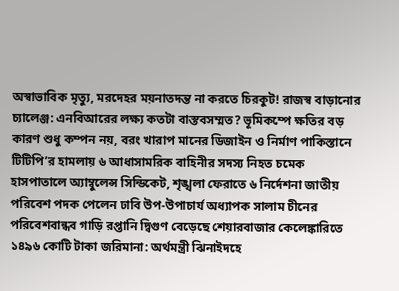অস্বাভাবিক মৃত্যু, মরদেহর ময়নাতদন্ত না করতে চিরকুট! রাজস্ব বাড়ানোর চ্যালেঞ্জ: এনবিআরের লক্ষ্য কতটা বাস্তবসম্মত? ভূমিকম্পে ক্ষতির বড় কারণ শুধু কম্পন নয়, বরং খারাপ মানের ডিজাইন ও নির্মাণ পাকিস্তানে টিটিপি’র হামলায় ৬ আধাসামরিক বাহিনীর সদস্য নিহত চমেক হাসপাতালে অ্যাম্বুলেন্স সিন্ডিকেট, শৃঙ্খলা ফেরাতে ৬ নির্দেশনা জাতীয় পরিবেশ পদক পেলেন ঢাবি উপ-উপাচার্য অধ্যাপক সালাম চীনের পরিবেশবান্ধব গাড়ি রপ্তানি দ্বিগুণ বেড়েছে শেয়ারবাজার কেলেঙ্কারিতে ১৪৯৬ কোটি টাকা জরিমানা: অর্থমন্ত্রী ঝিনাইদহে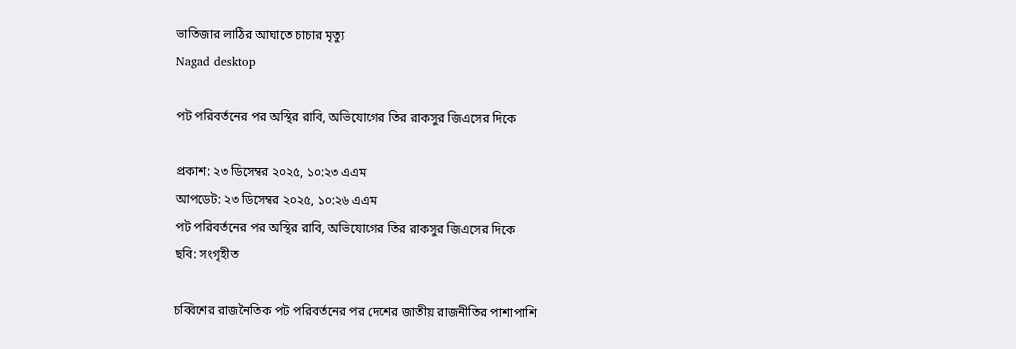ভাতিজার লাঠির আঘাতে চাচার মৃত্যু
Nagad desktop

পট পরিবর্তনের পর অস্থির রাবি, অভিযোগের তির রাকসুর জিএসের দিকে

প্রকাশ: ২৩ ডিসেম্বর ২০২৫, ১০:২৩ এএম
আপডেট: ২৩ ডিসেম্বর ২০২৫, ১০:২৬ এএম
পট পরিবর্তনের পর অস্থির রাবি, অভিযোগের তির রাকসুর জিএসের দিকে
ছবি: সংগৃহীত

চব্বিশের রাজনৈতিক পট পরিবর্তনের পর দেশের জাতীয় রাজনীতির পাশাপাশি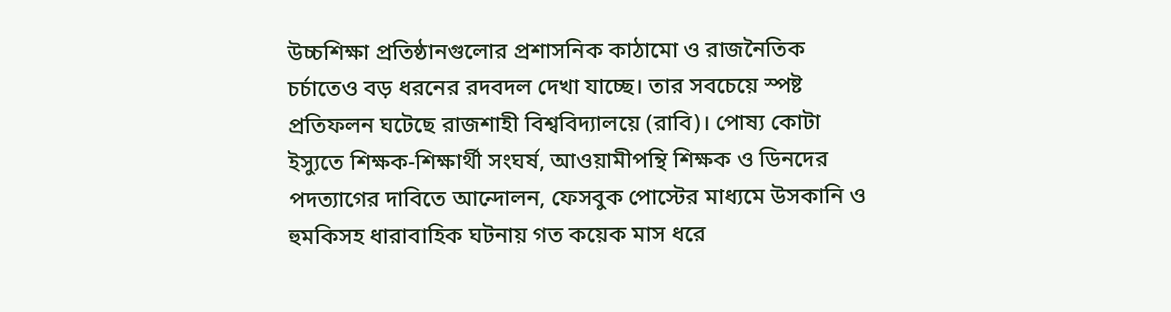উচ্চশিক্ষা প্রতিষ্ঠানগুলোর প্রশাসনিক কাঠামো ও রাজনৈতিক চর্চাতেও বড় ধরনের রদবদল দেখা যাচ্ছে। তার সবচেয়ে স্পষ্ট প্রতিফলন ঘটেছে রাজশাহী বিশ্ববিদ্যালয়ে (রাবি)। পোষ্য কোটা ইস্যুতে শিক্ষক-শিক্ষার্থী সংঘর্ষ, আওয়ামীপন্থি শিক্ষক ও ডিনদের পদত্যাগের দাবিতে আন্দোলন, ফেসবুক পোস্টের মাধ্যমে উসকানি ও হুমকিসহ ধারাবাহিক ঘটনায় গত কয়েক মাস ধরে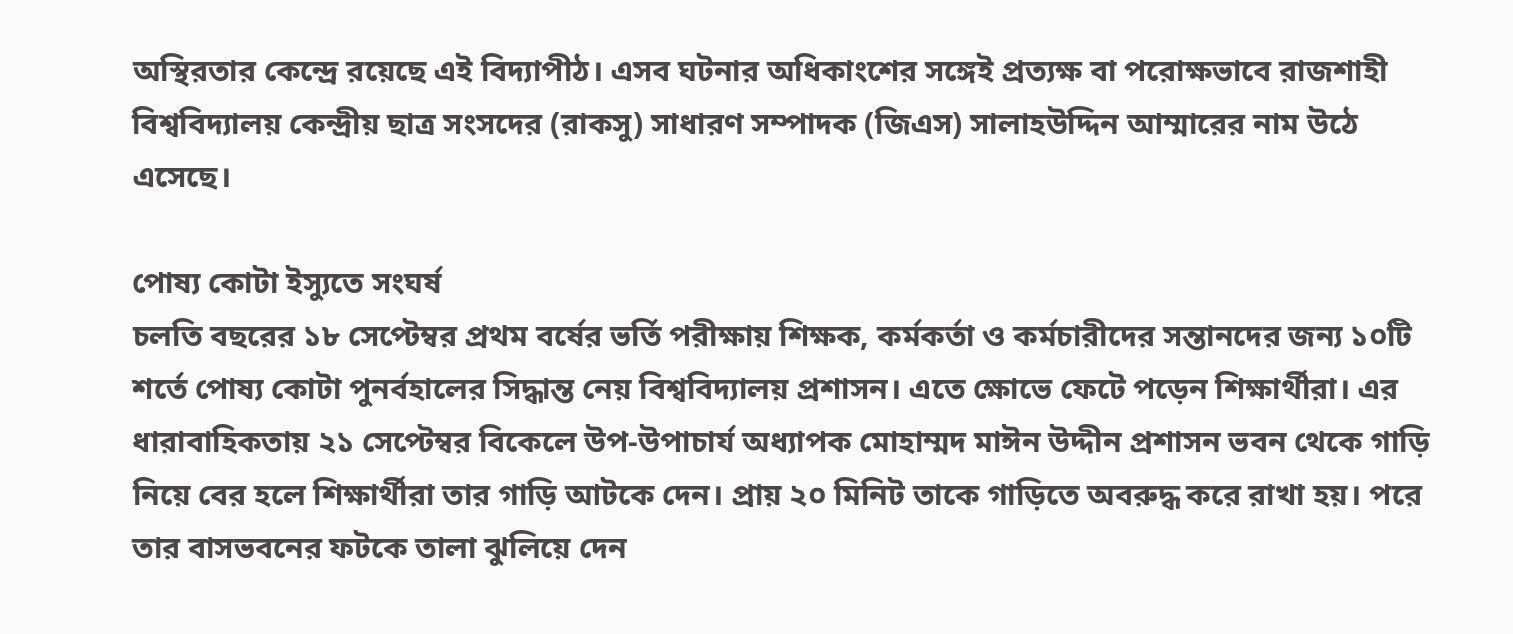অস্থিরতার কেন্দ্রে রয়েছে এই বিদ্যাপীঠ। এসব ঘটনার অধিকাংশের সঙ্গেই প্রত্যক্ষ বা পরোক্ষভাবে রাজশাহী বিশ্ববিদ্যালয় কেন্দ্রীয় ছাত্র সংসদের (রাকসু) সাধারণ সম্পাদক (জিএস) সালাহউদ্দিন আম্মারের নাম উঠে এসেছে।

পোষ্য কোটা ইস্যুতে সংঘর্ষ
চলতি বছরের ১৮ সেপ্টেম্বর প্রথম বর্ষের ভর্তি পরীক্ষায় শিক্ষক, কর্মকর্তা ও কর্মচারীদের সন্তানদের জন্য ১০টি শর্তে পোষ্য কোটা পুনর্বহালের সিদ্ধান্ত নেয় বিশ্ববিদ্যালয় প্রশাসন। এতে ক্ষোভে ফেটে পড়েন শিক্ষার্থীরা। এর ধারাবাহিকতায় ২১ সেপ্টেম্বর বিকেলে উপ-উপাচার্য অধ্যাপক মোহাম্মদ মাঈন উদ্দীন প্রশাসন ভবন থেকে গাড়ি নিয়ে বের হলে শিক্ষার্থীরা তার গাড়ি আটকে দেন। প্রায় ২০ মিনিট তাকে গাড়িতে অবরুদ্ধ করে রাখা হয়। পরে তার বাসভবনের ফটকে তালা ঝুলিয়ে দেন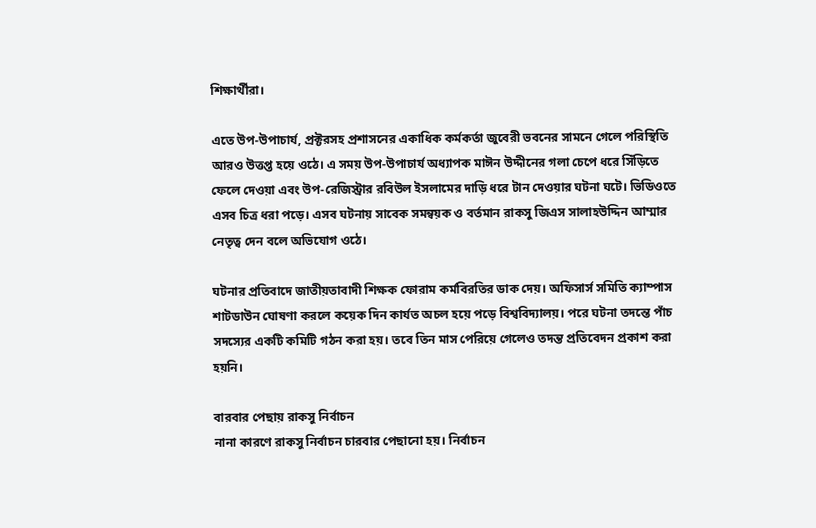শিক্ষার্থীরা।

এতে উপ-উপাচার্য, প্রক্টরসহ প্রশাসনের একাধিক কর্মকর্তা জুবেরী ভবনের সামনে গেলে পরিস্থিতি আরও উত্তপ্ত হয়ে ওঠে। এ সময় উপ-উপাচার্য অধ্যাপক মাঈন উদ্দীনের গলা চেপে ধরে সিঁড়িতে ফেলে দেওয়া এবং উপ-রেজিস্ট্রার রবিউল ইসলামের দাড়ি ধরে টান দেওয়ার ঘটনা ঘটে। ভিডিওতে এসব চিত্র ধরা পড়ে। এসব ঘটনায় সাবেক সমন্বয়ক ও বর্তমান রাকসু জিএস সালাহউদ্দিন আম্মার নেতৃত্ব দেন বলে অভিযোগ ওঠে।

ঘটনার প্রতিবাদে জাতীয়তাবাদী শিক্ষক ফোরাম কর্মবিরতির ডাক দেয়। অফিসার্স সমিতি ক্যাম্পাস শাটডাউন ঘোষণা করলে কয়েক দিন কার্যত অচল হয়ে পড়ে বিশ্ববিদ্যালয়। পরে ঘটনা তদন্তে পাঁচ সদস্যের একটি কমিটি গঠন করা হয়। তবে তিন মাস পেরিয়ে গেলেও তদন্ত প্রতিবেদন প্রকাশ করা হয়নি।

বারবার পেছায় রাকসু নির্বাচন
নানা কারণে রাকসু নির্বাচন চারবার পেছানো হয়। নির্বাচন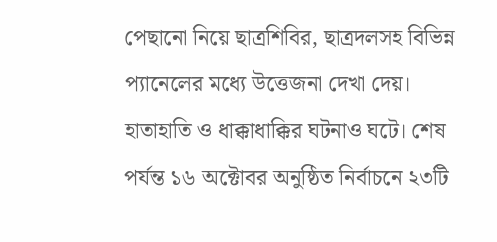পেছানো নিয়ে ছাত্রশিবির, ছাত্রদলসহ বিভিন্ন প্যানেলের মধ্যে উত্তেজনা দেখা দেয়। হাতাহাতি ও ধাক্কাধাক্কির ঘটনাও ঘটে। শেষ পর্যন্ত ১৬ অক্টোবর অনুষ্ঠিত নির্বাচনে ২৩টি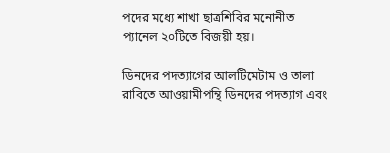পদের মধ্যে শাখা ছাত্রশিবির মনোনীত প্যানেল ২০টিতে বিজয়ী হয়।

ডিনদের পদত্যাগের আলটিমেটাম ও তালা
রাবিতে আওয়ামীপন্থি ডিনদের পদত্যাগ এবং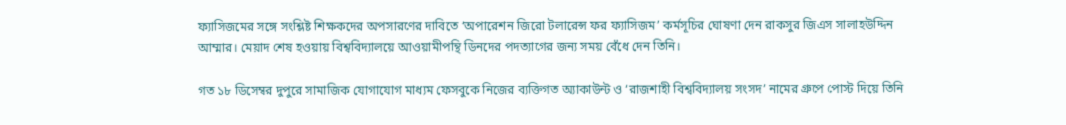ফ্যাসিজমের সঙ্গে সংশ্লিষ্ট শিক্ষকদের অপসারণের দাবিতে ‘অপারেশন জিরো টলারেন্স ফর ফ্যাসিজম’ কর্মসূচির ঘোষণা দেন রাকসুর জিএস সালাহউদ্দিন আম্মার। মেয়াদ শেষ হওয়ায় বিশ্ববিদ্যালয়ে আওয়ামীপন্থি ডিনদের পদত্যাগের জন্য সময় বেঁধে দেন তিনি।

গত ১৮ ডিসেম্বর দুপুরে সামাজিক যোগাযোগ মাধ্যম ফেসবুকে নিজের ব্যক্তিগত অ্যাকাউন্ট ও ‘রাজশাহী বিশ্ববিদ্যালয় সংসদ’ নামের গ্রুপে পোস্ট দিয়ে তিনি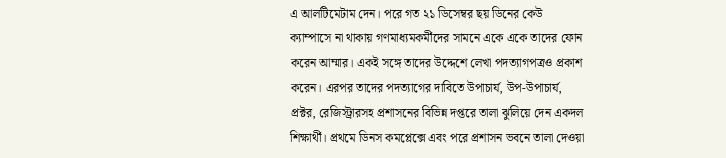এ আলটিমেটাম দেন। পরে গত ২১ ডিসেম্বর ছয় ডিনের কেউ ক্যাম্পাসে না থাকায় গণমাধ্যমকর্মীদের সামনে একে একে তাদের ফোন করেন আম্মার। একই সঙ্গে তাদের উদ্দেশে লেখা পদত্যাগপত্রও প্রকাশ করেন। এরপর তাদের পদত্যাগের দাবিতে উপাচার্য, উপ-উপাচার্য, প্রক্টর, রেজিস্ট্রারসহ প্রশাসনের বিভিন্ন দপ্তরে তালা ঝুলিয়ে দেন একদল শিক্ষার্থী। প্রথমে ডিনস কমপ্লেক্সে এবং পরে প্রশাসন ভবনে তালা দেওয়া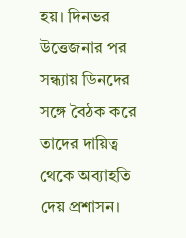হয়। দিনভর উত্তেজনার পর সন্ধ্যায় ডিনদের সঙ্গে বৈঠক করে তাদের দায়িত্ব থেকে অব্যাহতি দেয় প্রশাসন।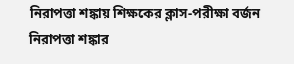নিরাপত্তা শঙ্কায় শিক্ষকের ক্লাস-পরীক্ষা বর্জন
নিরাপত্তা শঙ্কার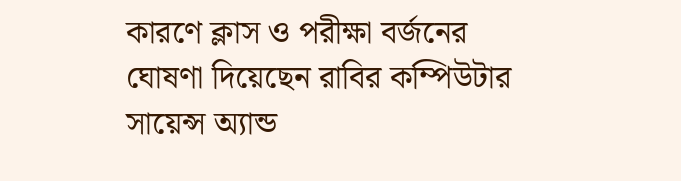কারণে ক্লাস ও পরীক্ষা বর্জনের ঘোষণা দিয়েছেন রাবির কম্পিউটার সায়েন্স অ্যান্ড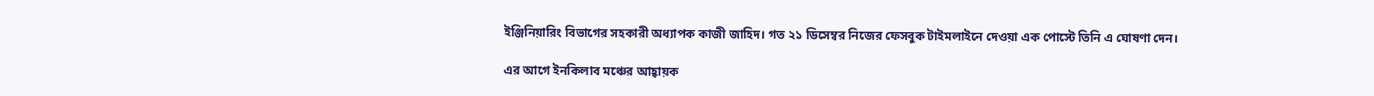ইঞ্জিনিয়ারিং বিভাগের সহকারী অধ্যাপক কাজী জাহিদ। গত ২১ ডিসেম্বর নিজের ফেসবুক টাইমলাইনে দেওয়া এক পোস্টে তিনি এ ঘোষণা দেন।

এর আগে ইনকিলাব মঞ্চের আহ্বায়ক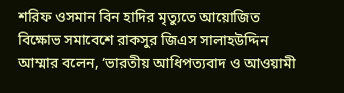শরিফ ওসমান বিন হাদির মৃত্যুতে আয়োজিত বিক্ষোভ সমাবেশে রাকসুর জিএস সালাহউদ্দিন আম্মার বলেন, ‘ভারতীয় আধিপত্যবাদ ও আওয়ামী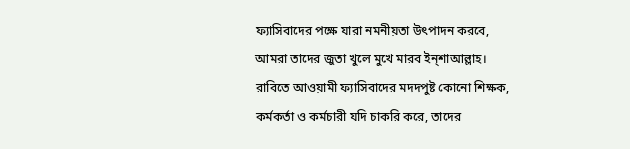ফ্যাসিবাদের পক্ষে যারা নমনীয়তা উৎপাদন করবে, আমরা তাদের জুতা খুলে মুখে মারব ইন্শাআল্লাহ। রাবিতে আওয়ামী ফ্যাসিবাদের মদদপুষ্ট কোনো শিক্ষক, কর্মকর্তা ও কর্মচারী যদি চাকরি করে, তাদের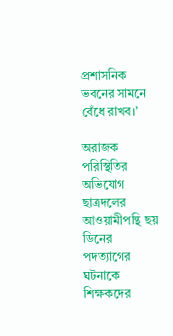প্রশাসনিক ভবনের সামনে বেঁধে রাখব।’

অরাজক পরিস্থিতির অভিযোগ ছাত্রদলের
আওয়ামীপন্থি ছয় ডিনের পদত্যাগের ঘটনাকে শিক্ষকদের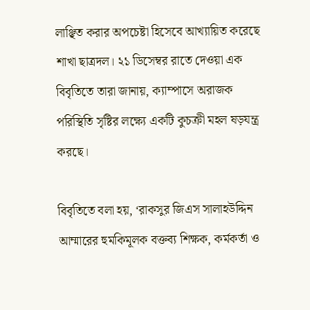লাঞ্ছিত করার অপচেষ্টা হিসেবে আখ্যায়িত করেছে শাখা ছাত্রদল। ২১ ডিসেম্বর রাতে দেওয়া এক বিবৃতিতে তারা জানায়, ক্যাম্পাসে অরাজক পরিস্থিতি সৃষ্টির লক্ষ্যে একটি কুচক্রী মহল ষড়যন্ত্র করছে।

বিবৃতিতে বলা হয়, ‘রাকসুর জিএস সালাহউদ্দিন আম্মারের হুমকিমূলক বক্তব্য শিক্ষক, কর্মকর্তা ও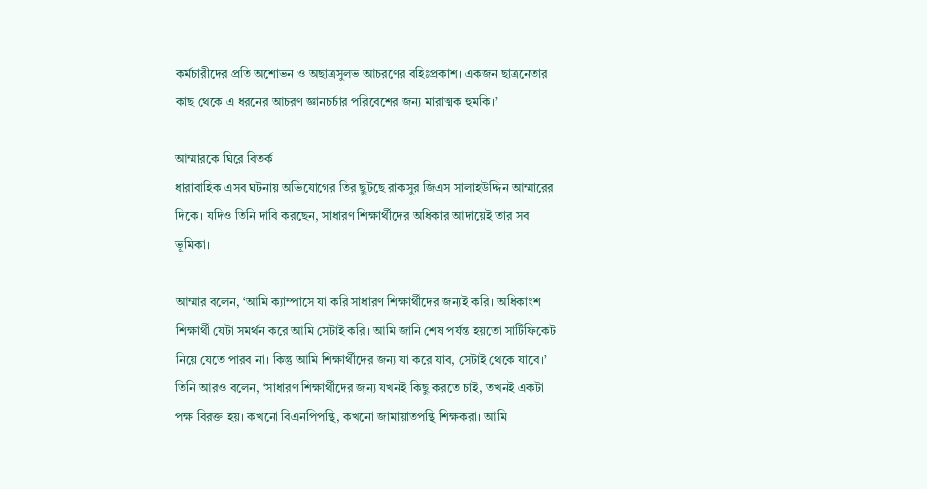কর্মচারীদের প্রতি অশোভন ও অছাত্রসুলভ আচরণের বহিঃপ্রকাশ। একজন ছাত্রনেতার কাছ থেকে এ ধরনের আচরণ জ্ঞানচর্চার পরিবেশের জন্য মারাত্মক হুমকি।’

আম্মারকে ঘিরে বিতর্ক
ধারাবাহিক এসব ঘটনায় অভিযোগের তির ছুটছে রাকসুর জিএস সালাহউদ্দিন আম্মারের দিকে। যদিও তিনি দাবি করছেন, সাধারণ শিক্ষার্থীদের অধিকার আদায়েই তার সব ভূমিকা।

আম্মার বলেন, ‘আমি ক্যাম্পাসে যা করি সাধারণ শিক্ষার্থীদের জন্যই করি। অধিকাংশ শিক্ষার্থী যেটা সমর্থন করে আমি সেটাই করি। আমি জানি শেষ পর্যন্ত হয়তো সার্টিফিকেট নিয়ে যেতে পারব না। কিন্তু আমি শিক্ষার্থীদের জন্য যা করে যাব, সেটাই থেকে যাবে।’
তিনি আরও বলেন, ‘সাধারণ শিক্ষার্থীদের জন্য যখনই কিছু করতে চাই, তখনই একটা পক্ষ বিরক্ত হয়। কখনো বিএনপিপন্থি, কখনো জামায়াতপন্থি শিক্ষকরা। আমি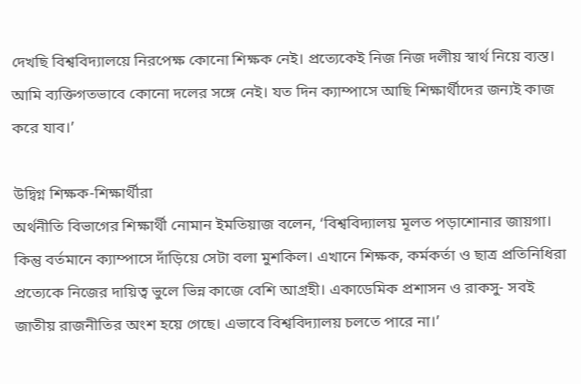দেখছি বিশ্ববিদ্যালয়ে নিরপেক্ষ কোনো শিক্ষক নেই। প্রত্যেকেই নিজ নিজ দলীয় স্বার্থ নিয়ে ব্যস্ত। আমি ব্যক্তিগতভাবে কোনো দলের সঙ্গে নেই। যত দিন ক্যাম্পাসে আছি শিক্ষার্থীদের জন্যই কাজ করে যাব।’

উদ্বিগ্ন শিক্ষক-শিক্ষার্থীরা
অর্থনীতি বিভাগের শিক্ষার্থী নোমান ইমতিয়াজ বলেন, ‘বিশ্ববিদ্যালয় মূলত পড়াশোনার জায়গা। কিন্তু বর্তমানে ক্যাম্পাসে দাঁড়িয়ে সেটা বলা মুশকিল। এখানে শিক্ষক, কর্মকর্তা ও ছাত্র প্রতিনিধিরা প্রত্যেকে নিজের দায়িত্ব ভুলে ভিন্ন কাজে বেশি আগ্রহী। একাডেমিক প্রশাসন ও রাকসু- সবই জাতীয় রাজনীতির অংশ হয়ে গেছে। এভাবে বিশ্ববিদ্যালয় চলতে পারে না।’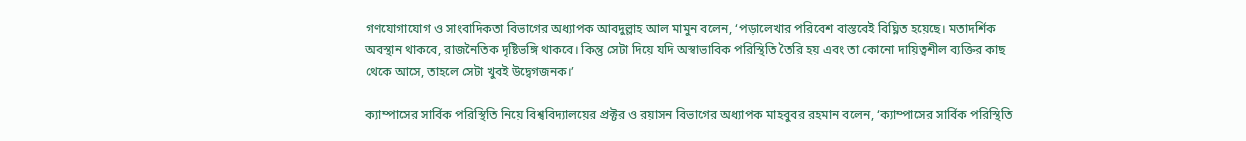গণযোগাযোগ ও সাংবাদিকতা বিভাগের অধ্যাপক আবদুল্লাহ আল মামুন বলেন, ‘পড়ালেখার পরিবেশ বাস্তবেই বিঘ্নিত হয়েছে। মতাদর্শিক অবস্থান থাকবে, রাজনৈতিক দৃষ্টিভঙ্গি থাকবে। কিন্তু সেটা দিয়ে যদি অস্বাভাবিক পরিস্থিতি তৈরি হয় এবং তা কোনো দায়িত্বশীল ব্যক্তির কাছ থেকে আসে, তাহলে সেটা খুবই উদ্বেগজনক।’

ক্যাম্পাসের সার্বিক পরিস্থিতি নিয়ে বিশ্ববিদ্যালয়ের প্রক্টর ও রয়াসন বিভাগের অধ্যাপক মাহবুবর রহমান বলেন, ‘ক্যাম্পাসের সার্বিক পরিস্থিতি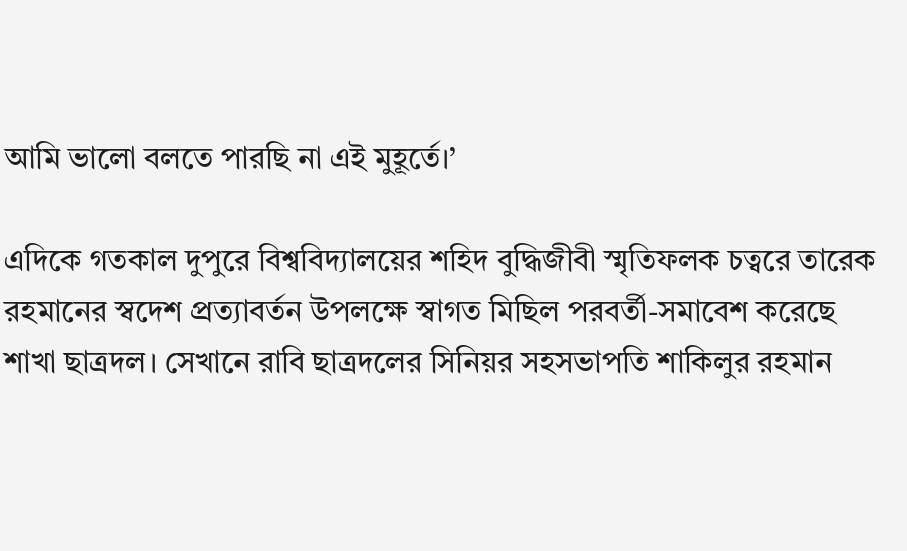আমি ভালো বলতে পারছি না এই মুহূর্তে।’

এদিকে গতকাল দুপুরে বিশ্ববিদ্যালয়ের শহিদ বুদ্ধিজীবী স্মৃতিফলক চত্বরে তারেক রহমানের স্বদেশ প্রত্যাবর্তন উপলক্ষে স্বাগত মিছিল পরবর্তী-সমাবেশ করেছে শাখা ছাত্রদল। সেখানে রাবি ছাত্রদলের সিনিয়র সহসভাপতি শাকিলুর রহমান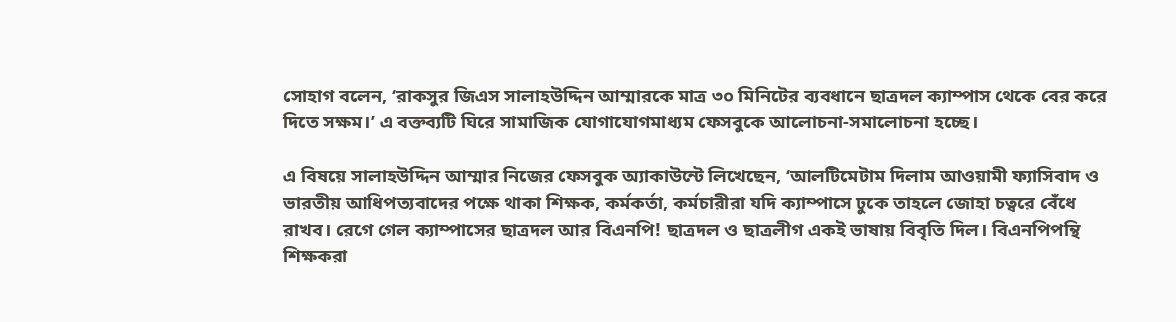সোহাগ বলেন, ‘রাকসুর জিএস সালাহউদ্দিন আম্মারকে মাত্র ৩০ মিনিটের ব্যবধানে ছাত্রদল ক্যাম্পাস থেকে বের করে দিতে সক্ষম।’ এ বক্তব্যটি ঘিরে সামাজিক যোগাযোগমাধ্যম ফেসবুকে আলোচনা-সমালোচনা হচ্ছে।

এ বিষয়ে সালাহউদ্দিন আম্মার নিজের ফেসবুক অ্যাকাউন্টে লিখেছেন, ‘আলটিমেটাম দিলাম আওয়ামী ফ্যাসিবাদ ও ভারতীয় আধিপত্যবাদের পক্ষে থাকা শিক্ষক, কর্মকর্তা, কর্মচারীরা যদি ক্যাম্পাসে ঢুকে তাহলে জোহা চত্বরে বেঁধে রাখব। রেগে গেল ক্যাম্পাসের ছাত্রদল আর বিএনপি! ছাত্রদল ও ছাত্রলীগ একই ভাষায় বিবৃতি দিল। বিএনপিপন্থি শিক্ষকরা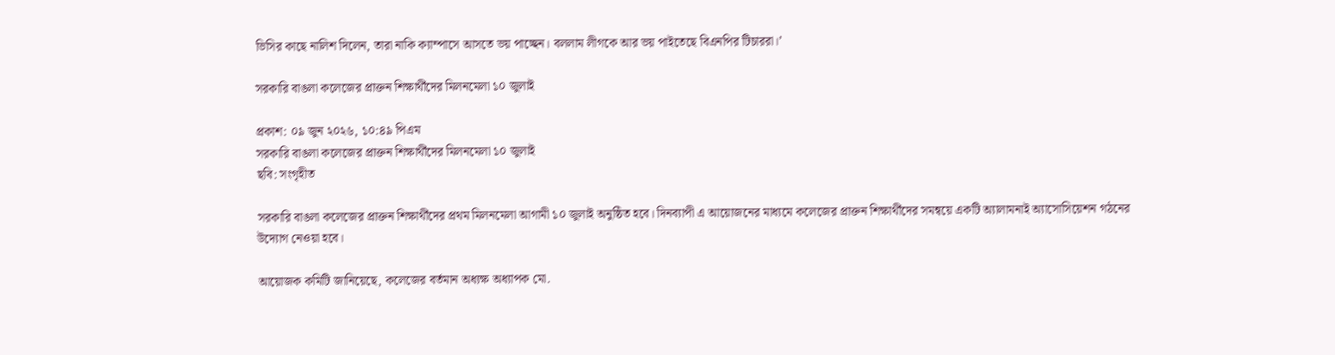ভিসির কাছে নালিশ দিলেন, তারা নাকি ক্যাম্পাসে আসতে ভয় পাচ্ছেন। বললাম লীগকে আর ভয় পাইতেছে বিএনপির টিচাররা।’

সরকারি বাঙলা কলেজের প্রাক্তন শিক্ষার্থীদের মিলনমেলা ১০ জুলাই

প্রকাশ: ০৯ জুন ২০২৬, ১০:৪৯ পিএম
সরকারি বাঙলা কলেজের প্রাক্তন শিক্ষার্থীদের মিলনমেলা ১০ জুলাই
ছবি: সংগৃহীত

সরকারি বাঙলা কলেজের প্রাক্তন শিক্ষার্থীদের প্রথম মিলনমেলা আগামী ১০ জুলাই অনুষ্ঠিত হবে। দিনব্যাপী এ আয়োজনের মাধ্যমে কলেজের প্রাক্তন শিক্ষার্থীদের সমন্বয়ে একটি অ্যালামনাই অ্যাসোসিয়েশন গঠনের উদ্যোগ নেওয়া হবে।

আয়োজক কমিটি জানিয়েছে, কলেজের বর্তমান অধ্যক্ষ অধ্যাপক মো.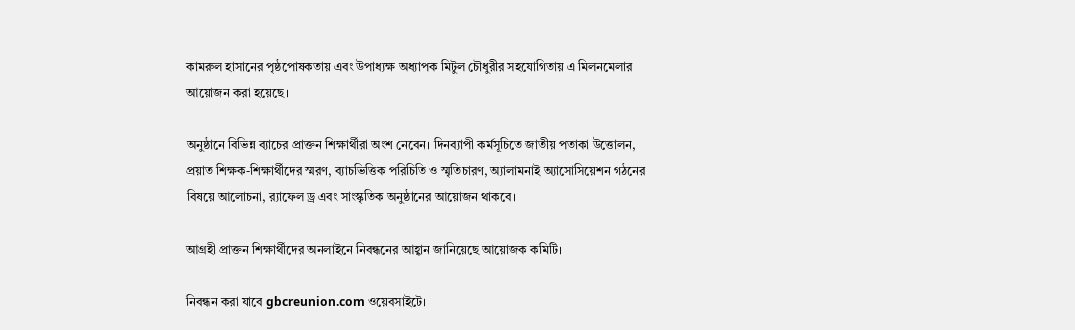কামরুল হাসানের পৃষ্ঠপোষকতায় এবং উপাধ্যক্ষ অধ্যাপক মিটুল চৌধুরীর সহযোগিতায় এ মিলনমেলার আয়োজন করা হয়েছে।

অনুষ্ঠানে বিভিন্ন ব্যাচের প্রাক্তন শিক্ষার্থীরা অংশ নেবেন। দিনব্যাপী কর্মসূচিতে জাতীয় পতাকা উত্তোলন, প্রয়াত শিক্ষক-শিক্ষার্থীদের স্মরণ, ব্যাচভিত্তিক পরিচিতি ও স্মৃতিচারণ, অ্যালামনাই অ্যাসোসিয়েশন গঠনের বিষয়ে আলোচনা, র‍্যাফেল ড্র এবং সাংস্কৃতিক অনুষ্ঠানের আয়োজন থাকবে।

আগ্রহী প্রাক্তন শিক্ষার্থীদের অনলাইনে নিবন্ধনের আহ্বান জানিয়েছে আয়োজক কমিটি।

নিবন্ধন করা যাবে gbcreunion.com ওয়েবসাইটে।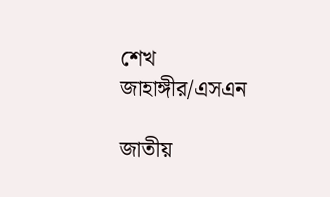শেখ জাহাঙ্গীর/এসএন

জাতীয়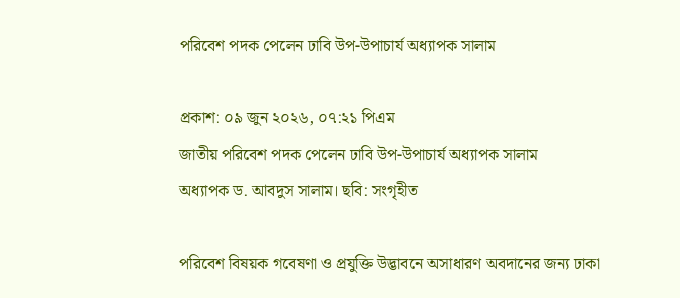পরিবেশ পদক পেলেন ঢাবি উপ-উপাচার্য অধ্যাপক সালাম

প্রকাশ: ০৯ জুন ২০২৬, ০৭:২১ পিএম
জাতীয় পরিবেশ পদক পেলেন ঢাবি উপ-উপাচার্য অধ্যাপক সালাম
অধ্যাপক ড. আবদুস সালাম। ছবি: সংগৃহীত

পরিবেশ বিষয়ক গবেষণা ও প্রযুক্তি উদ্ভাবনে অসাধারণ অবদানের জন্য ঢাকা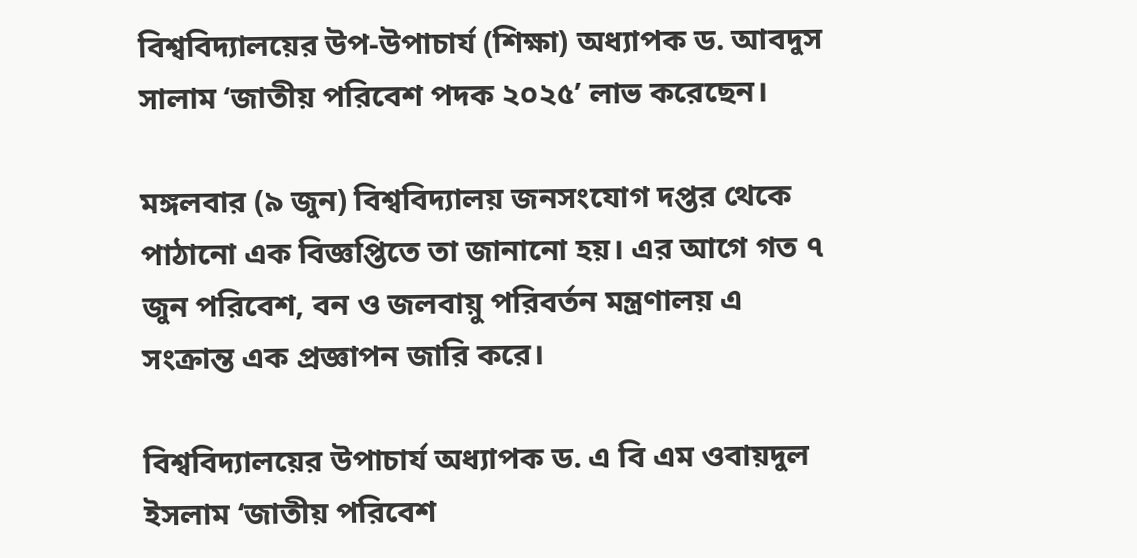বিশ্ববিদ্যালয়ের উপ-উপাচার্য (শিক্ষা) অধ্যাপক ড. আবদুস সালাম ‘জাতীয় পরিবেশ পদক ২০২৫’ লাভ করেছেন।

মঙ্গলবার (৯ জুন) বিশ্ববিদ্যালয় জনসংযোগ দপ্তর থেকে পাঠানো এক বিজ্ঞপ্তিতে তা জানানো হয়। এর আগে গত ৭ জুন পরিবেশ, বন ও জলবায়ু পরিবর্তন মন্ত্রণালয় এ সংক্রান্ত এক প্রজ্ঞাপন জারি করে।

বিশ্ববিদ্যালয়ের উপাচার্য অধ্যাপক ড. এ বি এম ওবায়দুল ইসলাম ‘জাতীয় পরিবেশ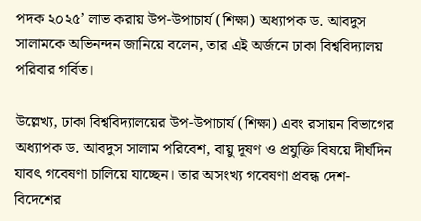পদক ২০২৫’ লাভ করায় উপ-উপাচার্য (শিক্ষা) অধ্যাপক ড. আবদুস সালামকে অভিনন্দন জানিয়ে বলেন, তার এই অর্জনে ঢাকা বিশ্ববিদ্যালয় পরিবার গর্বিত।

উল্লেখ্য, ঢাকা বিশ্ববিদ্যালয়ের উপ-উপাচার্য (শিক্ষা) এবং রসায়ন বিভাগের অধ্যাপক ড. আবদুস সালাম পরিবেশ, বায়ু দূষণ ও প্রযুক্তি বিষয়ে দীর্ঘদিন যাবৎ গবেষণা চালিয়ে যাচ্ছেন। তার অসংখ্য গবেষণা প্রবন্ধ দেশ-বিদেশের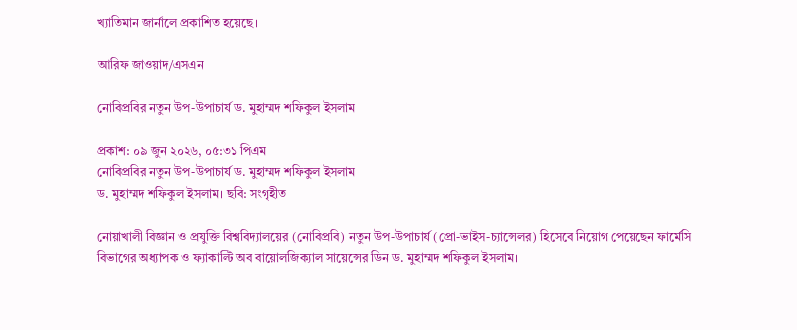খ্যাতিমান জার্নালে প্রকাশিত হয়েছে।

আরিফ জাওয়াদ/এসএন

নোবিপ্রবির নতুন উপ-উপাচার্য ড. মুহাম্মদ শফিকুল ইসলাম

প্রকাশ: ০৯ জুন ২০২৬, ০৫:৩১ পিএম
নোবিপ্রবির নতুন উপ-উপাচার্য ড. মুহাম্মদ শফিকুল ইসলাম
ড. মুহাম্মদ শফিকুল ইসলাম। ছবি: সংগৃহীত

নোয়াখালী বিজ্ঞান ও প্রযুক্তি বিশ্ববিদ্যালয়ের (নোবিপ্রবি) নতুন উপ-উপাচার্য (প্রো-ভাইস-চ্যান্সেলর) হিসেবে নিয়োগ পেয়েছেন ফার্মেসি বিভাগের অধ্যাপক ও ফ্যাকাল্টি অব বায়োলজিক্যাল সায়েন্সের ডিন ড. মুহাম্মদ শফিকুল ইসলাম।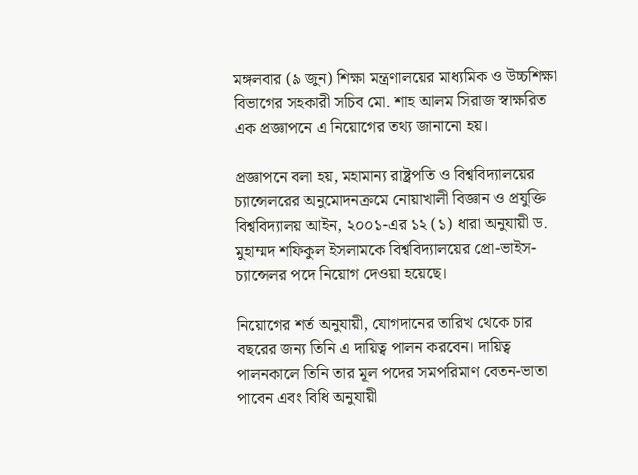মঙ্গলবার (৯ জুন) শিক্ষা মন্ত্রণালয়ের মাধ্যমিক ও উচ্চশিক্ষা বিভাগের সহকারী সচিব মো. শাহ আলম সিরাজ স্বাক্ষরিত এক প্রজ্ঞাপনে এ নিয়োগের তথ্য জানানো হয়।

প্রজ্ঞাপনে বলা হয়, মহামান্য রাষ্ট্রপতি ও বিশ্ববিদ্যালয়ের চ্যান্সেলরের অনুমোদনক্রমে নোয়াখালী বিজ্ঞান ও প্রযুক্তি বিশ্ববিদ্যালয় আইন, ২০০১-এর ১২ (১) ধারা অনুযায়ী ড. মুহাম্মদ শফিকুল ইসলামকে বিশ্ববিদ্যালয়ের প্রো-ভাইস-চ্যান্সেলর পদে নিয়োগ দেওয়া হয়েছে।

নিয়োগের শর্ত অনুযায়ী, যোগদানের তারিখ থেকে চার বছরের জন্য তিনি এ দায়িত্ব পালন করবেন। দায়িত্ব পালনকালে তিনি তার মূল পদের সমপরিমাণ বেতন-ভাতা পাবেন এবং বিধি অনুযায়ী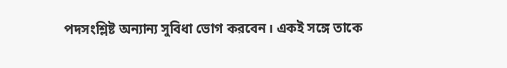পদসংশ্লিষ্ট অন্যান্য সুবিধা ভোগ করবেন। একই সঙ্গে তাকে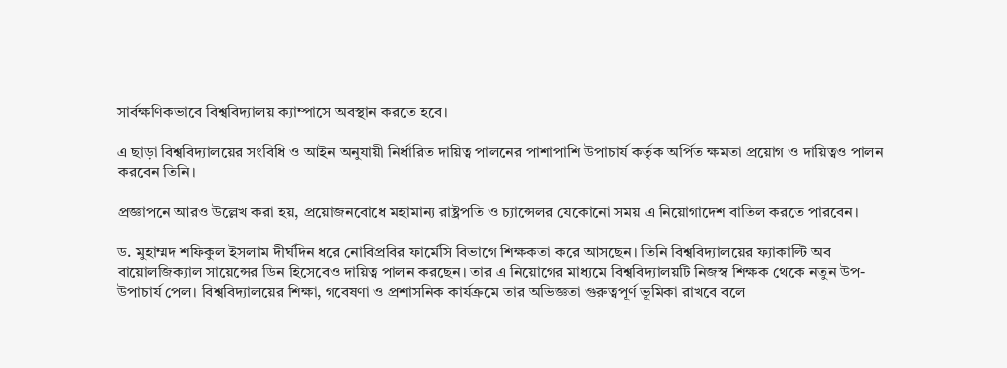সার্বক্ষণিকভাবে বিশ্ববিদ্যালয় ক্যাম্পাসে অবস্থান করতে হবে।

এ ছাড়া বিশ্ববিদ্যালয়ের সংবিধি ও আইন অনুযায়ী নির্ধারিত দায়িত্ব পালনের পাশাপাশি উপাচার্য কর্তৃক অর্পিত ক্ষমতা প্রয়োগ ও দায়িত্বও পালন করবেন তিনি।

প্রজ্ঞাপনে আরও উল্লেখ করা হয়, প্রয়োজনবোধে মহামান্য রাষ্ট্রপতি ও চ্যান্সেলর যেকোনো সময় এ নিয়োগাদেশ বাতিল করতে পারবেন।

ড. মুহাম্মদ শফিকুল ইসলাম দীর্ঘদিন ধরে নোবিপ্রবির ফার্মেসি বিভাগে শিক্ষকতা করে আসছেন। তিনি বিশ্ববিদ্যালয়ের ফ্যাকাল্টি অব বায়োলজিক্যাল সায়েন্সের ডিন হিসেবেও দায়িত্ব পালন করছেন। তার এ নিয়োগের মাধ্যমে বিশ্ববিদ্যালয়টি নিজস্ব শিক্ষক থেকে নতুন উপ-উপাচার্য পেল। বিশ্ববিদ্যালয়ের শিক্ষা, গবেষণা ও প্রশাসনিক কার্যক্রমে তার অভিজ্ঞতা গুরুত্বপূর্ণ ভূমিকা রাখবে বলে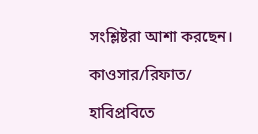সংশ্লিষ্টরা আশা করছেন।

কাওসার/রিফাত/

হাবিপ্রবিতে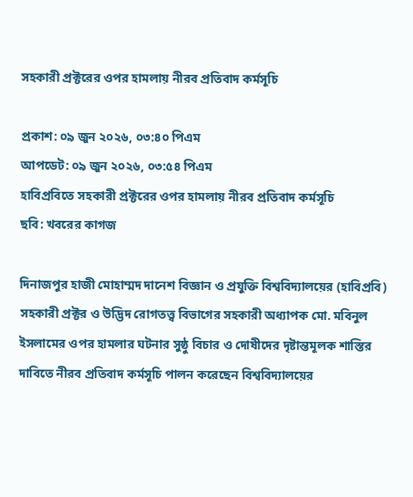সহকারী প্রক্টরের ওপর হামলায় নীরব প্রতিবাদ কর্মসূচি

প্রকাশ: ০৯ জুন ২০২৬, ০৩:৪০ পিএম
আপডেট: ০৯ জুন ২০২৬, ০৩:৫৪ পিএম
হাবিপ্রবিতে সহকারী প্রক্টরের ওপর হামলায় নীরব প্রতিবাদ কর্মসূচি
ছবি: খবরের কাগজ

দিনাজপুর হাজী মোহাম্মদ দানেশ বিজ্ঞান ও প্রযুক্তি বিশ্ববিদ্যালয়ের (হাবিপ্রবি) সহকারী প্রক্টর ও উদ্ভিদ রোগতত্ত্ব বিভাগের সহকারী অধ্যাপক মো. মবিনুল ইসলামের ওপর হামলার ঘটনার সুষ্ঠু বিচার ও দোষীদের দৃষ্টান্তমূলক শাস্তির দাবিতে নীরব প্রতিবাদ কর্মসূচি পালন করেছেন বিশ্ববিদ্যালয়ের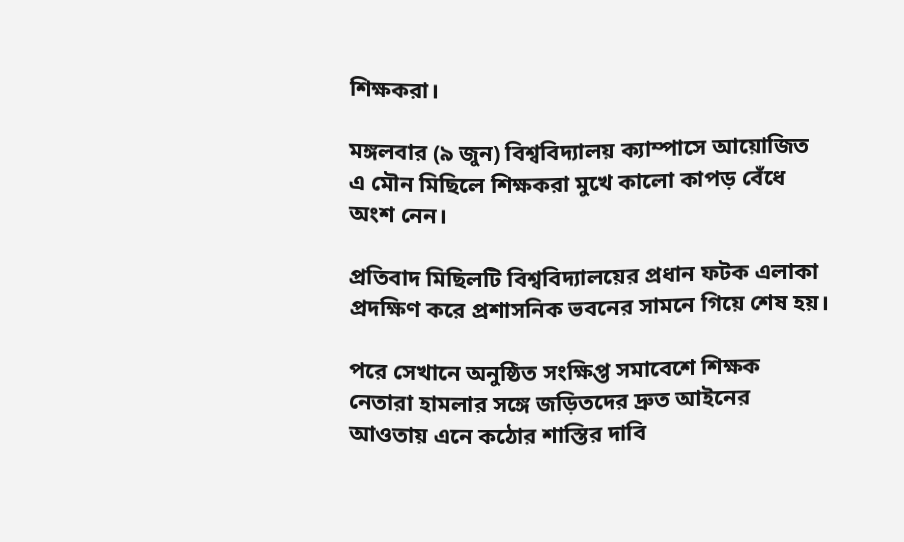শিক্ষকরা।

মঙ্গলবার (৯ জুন) বিশ্ববিদ্যালয় ক্যাম্পাসে আয়োজিত এ মৌন মিছিলে শিক্ষকরা মুখে কালো কাপড় বেঁধে অংশ নেন।

প্রতিবাদ মিছিলটি বিশ্ববিদ্যালয়ের প্রধান ফটক এলাকা প্রদক্ষিণ করে প্রশাসনিক ভবনের সামনে গিয়ে শেষ হয়।

পরে সেখানে অনুষ্ঠিত সংক্ষিপ্ত সমাবেশে শিক্ষক নেতারা হামলার সঙ্গে জড়িতদের দ্রুত আইনের আওতায় এনে কঠোর শাস্তির দাবি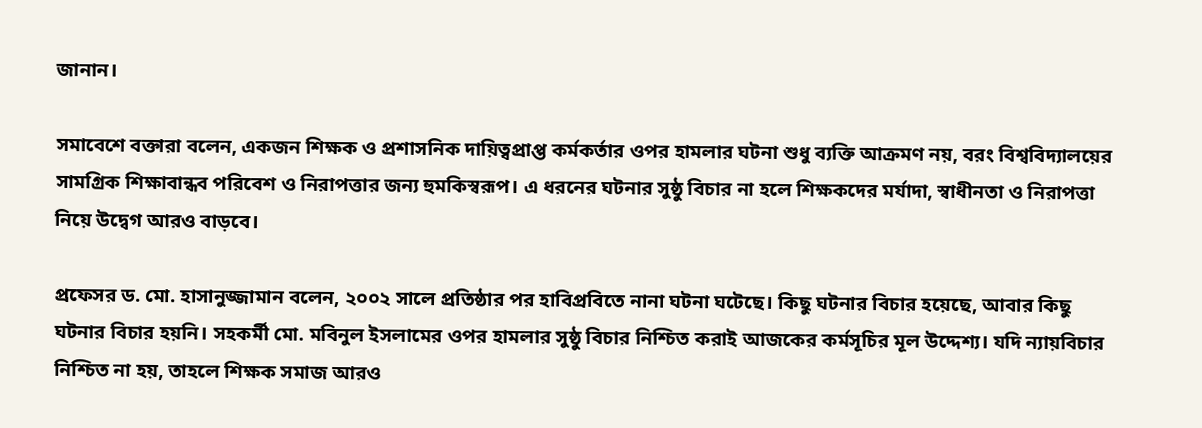জানান।

সমাবেশে বক্তারা বলেন, একজন শিক্ষক ও প্রশাসনিক দায়িত্বপ্রাপ্ত কর্মকর্তার ওপর হামলার ঘটনা শুধু ব্যক্তি আক্রমণ নয়, বরং বিশ্ববিদ্যালয়ের সামগ্রিক শিক্ষাবান্ধব পরিবেশ ও নিরাপত্তার জন্য হুমকিস্বরূপ। এ ধরনের ঘটনার সুষ্ঠু বিচার না হলে শিক্ষকদের মর্যাদা, স্বাধীনতা ও নিরাপত্তা নিয়ে উদ্বেগ আরও বাড়বে।

প্রফেসর ড. মো. হাসানুজ্জামান বলেন, ২০০২ সালে প্রতিষ্ঠার পর হাবিপ্রবিতে নানা ঘটনা ঘটেছে। কিছু ঘটনার বিচার হয়েছে, আবার কিছু ঘটনার বিচার হয়নি। সহকর্মী মো. মবিনুল ইসলামের ওপর হামলার সুষ্ঠু বিচার নিশ্চিত করাই আজকের কর্মসূচির মূল উদ্দেশ্য। যদি ন্যায়বিচার নিশ্চিত না হয়, তাহলে শিক্ষক সমাজ আরও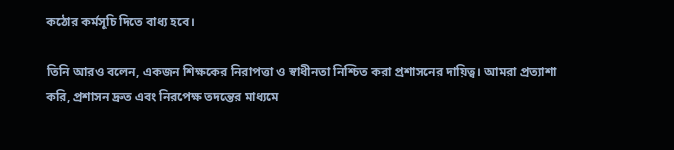কঠোর কর্মসূচি দিতে বাধ্য হবে।

তিনি আরও বলেন, একজন শিক্ষকের নিরাপত্তা ও স্বাধীনতা নিশ্চিত করা প্রশাসনের দায়িত্ব। আমরা প্রত্যাশা করি, প্রশাসন দ্রুত এবং নিরপেক্ষ তদন্তের মাধ্যমে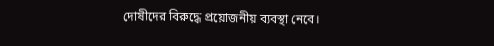দোষীদের বিরুদ্ধে প্রয়োজনীয় ব্যবস্থা নেবে।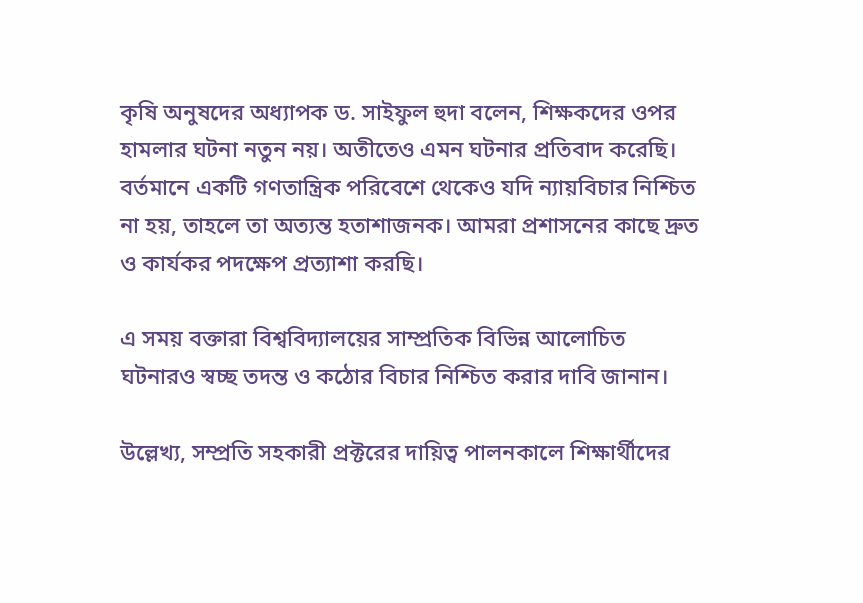কৃষি অনুষদের অধ্যাপক ড. সাইফুল হুদা বলেন, শিক্ষকদের ওপর হামলার ঘটনা নতুন নয়। অতীতেও এমন ঘটনার প্রতিবাদ করেছি। বর্তমানে একটি গণতান্ত্রিক পরিবেশে থেকেও যদি ন্যায়বিচার নিশ্চিত না হয়, তাহলে তা অত্যন্ত হতাশাজনক। আমরা প্রশাসনের কাছে দ্রুত ও কার্যকর পদক্ষেপ প্রত্যাশা করছি।

এ সময় বক্তারা বিশ্ববিদ্যালয়ের সাম্প্রতিক বিভিন্ন আলোচিত ঘটনারও স্বচ্ছ তদন্ত ও কঠোর বিচার নিশ্চিত করার দাবি জানান।

উল্লেখ্য, সম্প্রতি সহকারী প্রক্টরের দায়িত্ব পালনকালে শিক্ষার্থীদের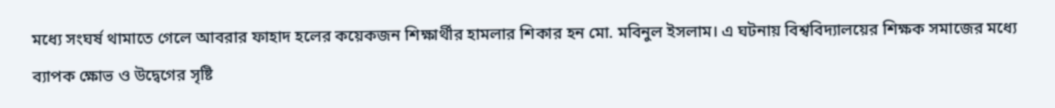মধ্যে সংঘর্ষ থামাতে গেলে আবরার ফাহাদ হলের কয়েকজন শিক্ষার্থীর হামলার শিকার হন মো. মবিনুল ইসলাম। এ ঘটনায় বিশ্ববিদ্যালয়ের শিক্ষক সমাজের মধ্যে ব্যাপক ক্ষোভ ও উদ্বেগের সৃষ্টি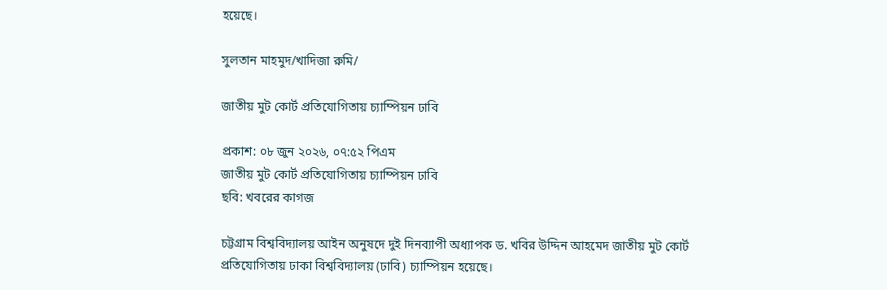হয়েছে।

সুলতান মাহমুদ/খাদিজা রুমি/

জাতীয় মুট কোর্ট প্রতিযোগিতায় চ্যাম্পিয়ন ঢাবি

প্রকাশ: ০৮ জুন ২০২৬, ০৭:৫২ পিএম
জাতীয় মুট কোর্ট প্রতিযোগিতায় চ্যাম্পিয়ন ঢাবি
ছবি: খবরের কাগজ

চট্টগ্রাম বিশ্ববিদ্যালয় আইন অনুষদে দুই দিনব্যাপী অধ্যাপক ড. খবির উদ্দিন আহমেদ জাতীয় মুট কোর্ট প্রতিযোগিতায় ঢাকা বিশ্ববিদ্যালয় (ঢাবি) চ্যাম্পিয়ন হয়েছে।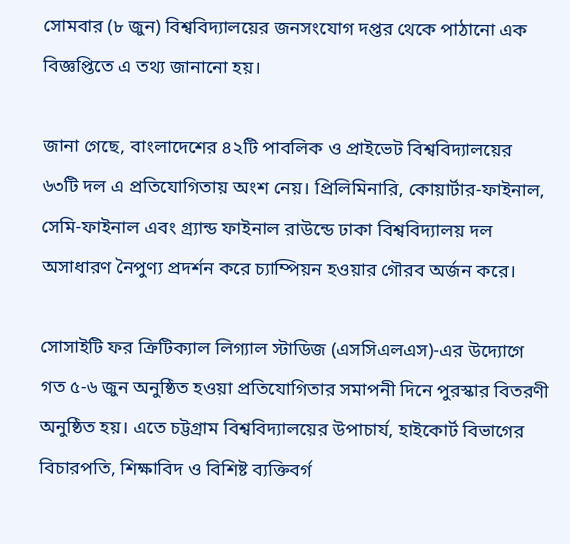সোমবার (৮ জুন) বিশ্ববিদ্যালয়ের জনসংযোগ দপ্তর থেকে পাঠানো এক বিজ্ঞপ্তিতে এ তথ্য জানানো হয়।

জানা গেছে, বাংলাদেশের ৪২টি পাবলিক ও প্রাইভেট বিশ্ববিদ্যালয়ের ৬৩টি দল এ প্রতিযোগিতায় অংশ নেয়। প্রিলিমিনারি, কোয়ার্টার-ফাইনাল, সেমি-ফাইনাল এবং গ্র্যান্ড ফাইনাল রাউন্ডে ঢাকা বিশ্ববিদ্যালয় দল অসাধারণ নৈপুণ্য প্রদর্শন করে চ্যাম্পিয়ন হওয়ার গৌরব অর্জন করে।

সোসাইটি ফর ক্রিটিক্যাল লিগ্যাল স্টাডিজ (এসসিএলএস)-এর উদ্যোগে গত ৫-৬ জুন অনুষ্ঠিত হওয়া প্রতিযোগিতার সমাপনী দিনে পুরস্কার বিতরণী অনুষ্ঠিত হয়। এতে চট্টগ্রাম বিশ্ববিদ্যালয়ের উপাচার্য, হাইকোর্ট বিভাগের বিচারপতি, শিক্ষাবিদ ও বিশিষ্ট ব্যক্তিবর্গ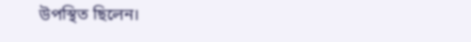উপস্থিত ছিলেন।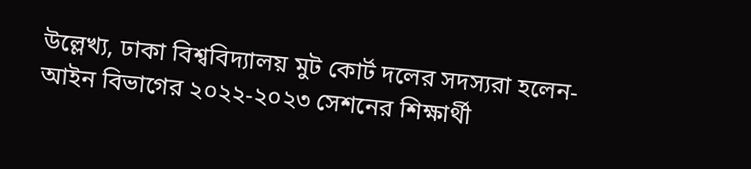উল্লেখ্য, ঢাকা বিশ্ববিদ্যালয় মুট কোর্ট দলের সদস্যরা হলেন- আইন বিভাগের ২০২২-২০২৩ সেশনের শিক্ষার্থী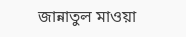জান্নাতুল মাওয়া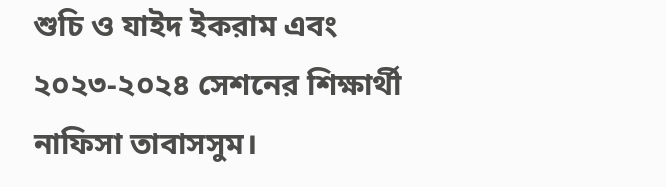শুচি ও যাইদ ইকরাম এবং ২০২৩-২০২৪ সেশনের শিক্ষার্থী নাফিসা তাবাসসুম।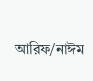আরিফ/নাঈম